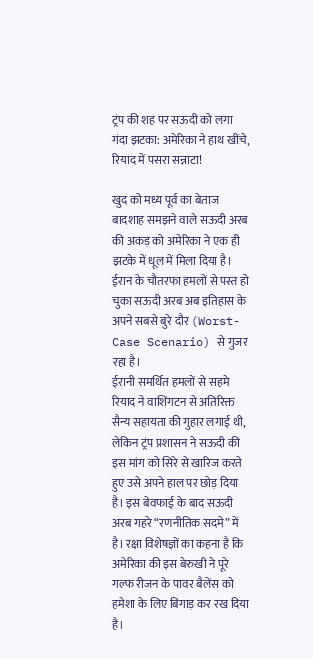ट्रंप की शह पर सऊदी को लगा गंदा झटका: अमेरिका ने हाथ खींचे, रियाद में पसरा सन्नाटा!

खुद को मध्य पूर्व का बेताज बादशाह समझने वाले सऊदी अरब की अकड़ को अमेरिका ने एक ही झटके में धूल में मिला दिया है। ईरान के चौतरफा हमलों से पस्त हो चुका सऊदी अरब अब इतिहास के अपने सबसे बुरे दौर (Worst-Case Scenario) से गुजर रहा है।
ईरानी समर्थित हमलों से सहमे रियाद ने वाशिंगटन से अतिरिक्त सैन्य सहायता की गुहार लगाई थी, लेकिन ट्रंप प्रशासन ने सऊदी की इस मांग को सिरे से खारिज करते हुए उसे अपने हाल पर छोड़ दिया है। इस बेवफाई के बाद सऊदी अरब गहरे “रणनीतिक सदमे” में है। रक्षा विशेषज्ञों का कहना है कि अमेरिका की इस बेरुखी ने पूरे गल्फ रीजन के पावर बैलेंस को हमेशा के लिए बिगाड़ कर रख दिया है।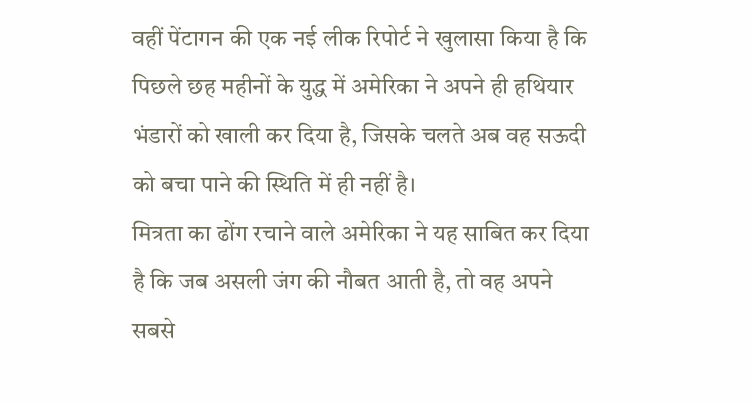वहीं पेंटागन की एक नई लीक रिपोर्ट ने खुलासा किया है कि पिछले छह महीनों के युद्ध में अमेरिका ने अपने ही हथियार भंडारों को खाली कर दिया है, जिसके चलते अब वह सऊदी को बचा पाने की स्थिति में ही नहीं है।
मित्रता का ढोंग रचाने वाले अमेरिका ने यह साबित कर दिया है कि जब असली जंग की नौबत आती है, तो वह अपने सबसे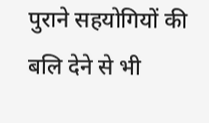पुराने सहयोगियों की बलि देने से भी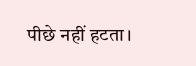पीछे नहीं हटता।